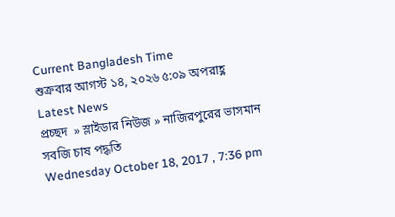Current Bangladesh Time
শুক্রবার আগস্ট ১৪, ২০২৬ ৫:০৯ অপরাহ্ণ
Latest News
প্রচ্ছদ  » স্লাইডার নিউজ » নাজিরপুরের ভাসমান সবজি চাষ পদ্ধতি
Wednesday October 18, 2017 , 7:36 pm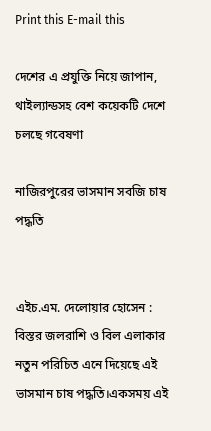Print this E-mail this

দেশের এ প্রযুক্তি নিয়ে জাপান, থাইল্যান্ডসহ বেশ কয়েকটি দেশে চলছে গবেষণা

নাজিরপুরের ভাসমান সবজি চাষ পদ্ধতি


এইচ.এম. দেলোয়ার হোসেন : বিস্তর জলরাশি ও বিল এলাকার নতুন পরিচিত এনে দিয়েছে এই ভাসমান চাষ পদ্ধতি।একসময় এই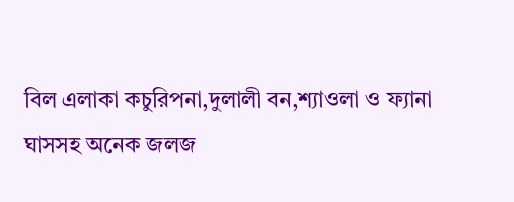বিল এলাকা কচুরিপনা,দুলালী বন,শ্যাওলা ও ফ্যানা ঘাসসহ অনেক জলজ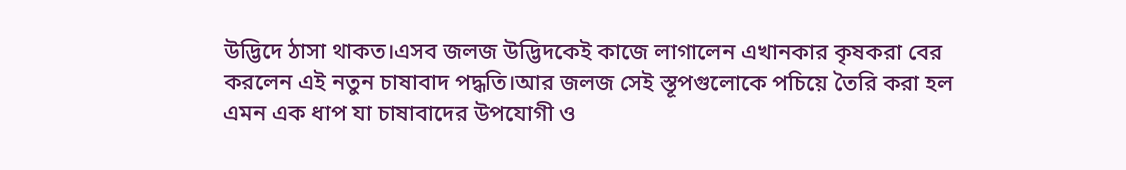উদ্ভিদে ঠাসা থাকত।এসব জলজ উদ্ভিদকেই কাজে লাগালেন এখানকার কৃষকরা বের করলেন এই নতুন চাষাবাদ পদ্ধতি।আর জলজ সেই স্তূপগুলোকে পচিয়ে তৈরি করা হল এমন এক ধাপ যা চাষাবাদের উপযোগী ও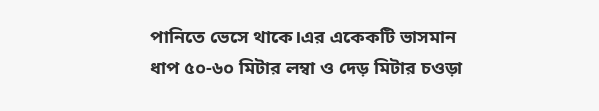পানিতে ভেসে থাকে।এর একেকটি ভাসমান ধাপ ৫০-৬০ মিটার লম্বা ও দেড় মিটার চওড়া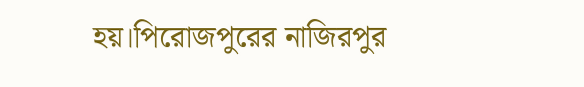হয়।পিরোজপুরের নাজিরপুর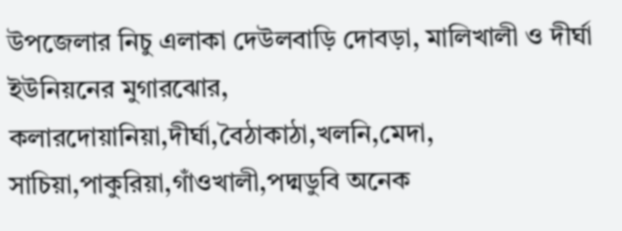উপজেলার নিচু এলাকা দেউলবাড়ি দোবড়া, মালিখালী ও দীর্ঘা ইউনিয়নের মুগারঝোর, কলারদোয়ানিয়া,দীর্ঘা,বৈঠাকাঠা,খলনি,মেদা, সাচিয়া,পাকুরিয়া,গাঁওখালী,পদ্মডুবি অনেক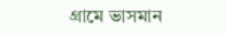গ্রামে ভাসমান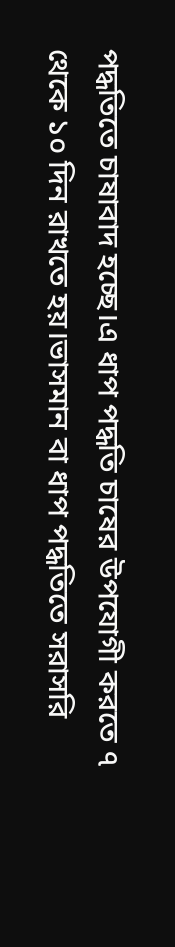পদ্ধতিতে চাষাবাদ হচ্ছে।এ ধাপ পদ্ধতি চাষের উপযোগী করতে ৭ থেকে ১০ দিন রাখতে হয়।ভাসমান বা ধাপ পদ্ধতিতে সরাসরি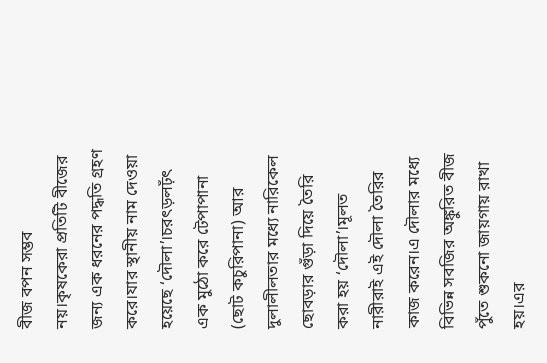বীজ বপন সম্ভব নয়।কৃষকেরা প্রতিটি বীজের জন্য এক ধরনের পদ্ধতি গ্রহণ করে।যার স্থানীয় নাম দেওয়া হয়েছে ‘দৌলা’।চরৎড়লঢ়ঁৎ এক মুঠো করে টেপাপানা (ছোট কচুরিপানা) আর দুলালীলতার মধ্যে নারিকেল ছোবড়ার গুঁড়া দিয়ে তৈরি করা হয় ‘দৌলা’।মূলত নারীরাই এই দৌলা তৈরির কাজ করেন।এ দৌলার মধ্যে বিভিন্ন সবজির অঙ্কুরিত বীজ পুঁতে শুকনো জায়গায় রাখা হয়।এর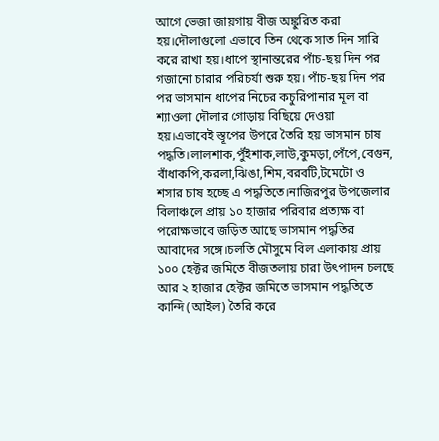আগে ভেজা জায়গায় বীজ অঙ্কুরিত করা হয়।দৌলাগুলো এভাবে তিন থেকে সাত দিন সারি করে রাখা হয়।ধাপে স্থানান্তরের পাঁচ-ছয় দিন পর গজানো চারার পরিচর্যা শুরু হয়। পাঁচ-ছয় দিন পর পর ভাসমান ধাপের নিচের কচুরিপানার মূল বা শ্যাওলা দৌলার গোড়ায় বিছিয়ে দেওয়া হয়।এভাবেই স্তূপের উপরে তৈরি হয় ভাসমান চাষ পদ্ধতি।লালশাক,পুঁইশাক,লাউ,কুমড়া,পেঁপে,বেগুন, বাঁধাকপি,করলা,ঝিঙা,শিম,বরবটি,টমেটো ও শসার চাষ হচ্ছে এ পদ্ধতিতে।নাজিরপুর উপজেলার বিলাঞ্চলে প্রায় ১০ হাজার পরিবার প্রত্যক্ষ বা পরোক্ষভাবে জড়িত আছে ভাসমান পদ্ধতির আবাদের সঙ্গে।চলতি মৌসুমে বিল এলাকায় প্রায় ১০০ হেক্টর জমিতে বীজতলায় চারা উৎপাদন চলছে আর ২ হাজার হেক্টর জমিতে ভাসমান পদ্ধতিতে কান্দি (আইল) তৈরি করে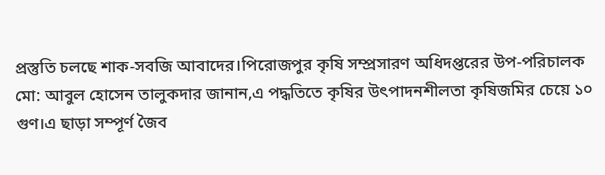প্রস্তুতি চলছে শাক-সবজি আবাদের।পিরোজপুর কৃষি সম্প্রসারণ অধিদপ্তরের উপ-পরিচালক মো: আবুল হোসেন তালুকদার জানান,এ পদ্ধতিতে কৃষির উৎপাদনশীলতা কৃষিজমির চেয়ে ১০ গুণ।এ ছাড়া সম্পূর্ণ জৈব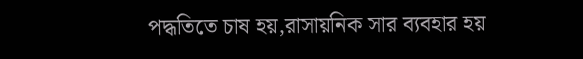পদ্ধতিতে চাষ হয়,রাসায়নিক সার ব্যবহার হয়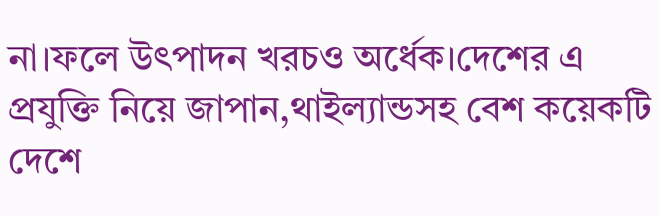না।ফলে উৎপাদন খরচও অর্ধেক।দেশের এ প্রযুক্তি নিয়ে জাপান,থাইল্যান্ডসহ বেশ কয়েকটি দেশে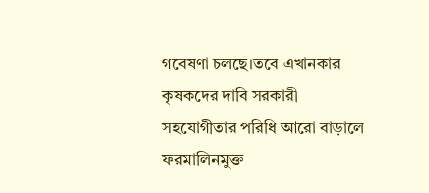গবেষণা চলছে।তবে এখানকার কৃষকদের দাবি সরকারী সহযোগীতার পরিধি আরো বাড়ালে ফরমালিনমুক্ত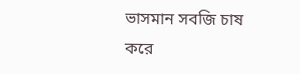ভাসমান সবজি চাষ করে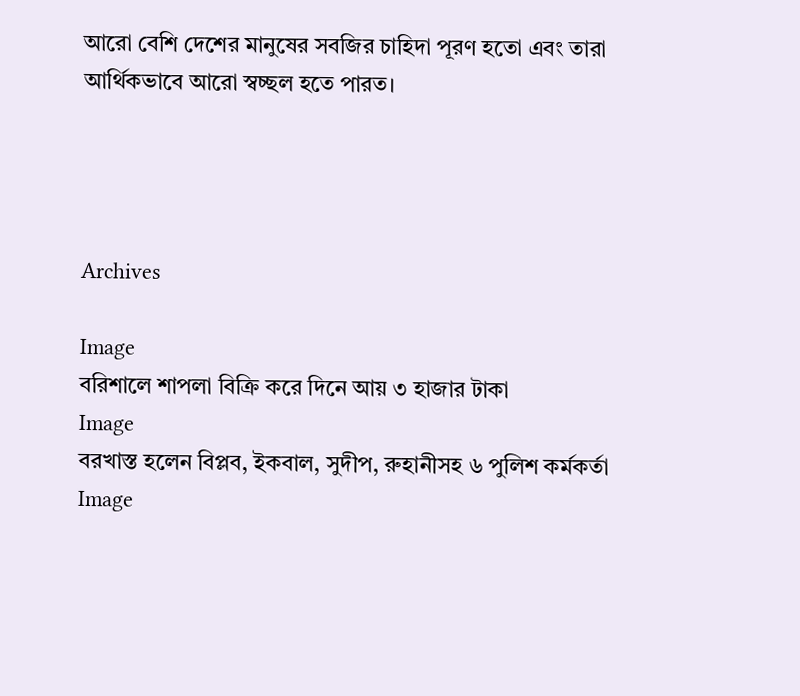আরো বেশি দেশের মানুষের সবজির চাহিদা পূরণ হতো এবং তারা আর্থিকভাবে আরো স্বচ্ছল হতে পারত।




Archives

Image
বরিশালে শাপলা বিক্রি করে দিনে আয় ৩ হাজার টাকা
Image
বরখাস্ত হলেন বিপ্লব, ইকবাল, সুদীপ, রুহানীসহ ৬ পুলিশ কর্মকর্তা
Image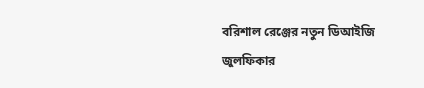বরিশাল রেঞ্জের নতুন ডিআইজি জুলফিকার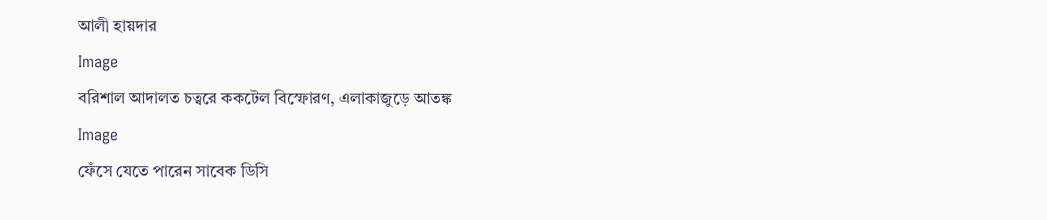আলী হায়দার
Image
বরিশাল আদালত চত্বরে ককটেল বিস্ফোরণ, এলাকাজুড়ে আতঙ্ক
Image
ফেঁসে যেতে পারেন সাবেক ডিসি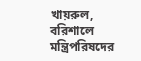খায়রুল, বরিশালে মন্ত্রিপরিষদের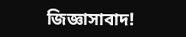জিজ্ঞাসাবাদ!